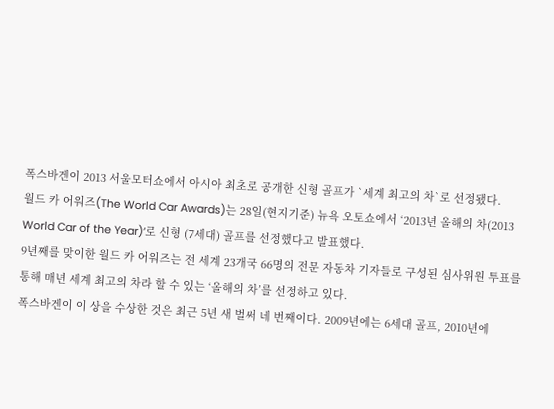폭스바겐이 2013 서울모터쇼에서 아시아 최초로 공개한 신형 골프가 `세계 최고의 차`로 선정됐다.
월드 카 어워즈(The World Car Awards)는 28일(현지기준) 뉴욕 오토쇼에서 ‘2013년 올해의 차(2013 World Car of the Year)’로 신형 (7세대) 골프를 선정했다고 발표했다.
9년째를 맞이한 월드 카 어워즈는 전 세계 23개국 66명의 전문 자동차 기자들로 구성된 심사위원 투표를 통해 매년 세계 최고의 차라 할 수 있는 ‘올해의 차’를 선정하고 있다.
폭스바겐이 이 상을 수상한 것은 최근 5년 새 벌써 네 번째이다. 2009년에는 6세대 골프, 2010년에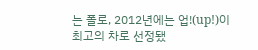는 폴로, 2012년에는 업!(up!)이 최고의 차로 선정됐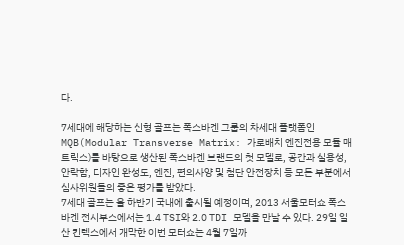다.

7세대에 해당하는 신형 골프는 폭스바겐 그룹의 차세대 플랫폼인 MQB(Modular Transverse Matrix: 가로배치 엔진전용 모듈 매트릭스)를 바탕으로 생산된 폭스바겐 브랜드의 첫 모델로, 공간과 실용성, 안락함, 디자인 완성도, 엔진, 편의사양 및 첨단 안전장치 등 모든 부분에서 심사위원들의 좋은 평가를 받았다.
7세대 골프는 올 하반기 국내에 출시될 예정이며, 2013 서울모터쇼 폭스바겐 전시부스에서는 1.4 TSI와 2.0 TDI 모델을 만날 수 있다. 29일 일산 킨텍스에서 개막한 이번 모터쇼는 4월 7일까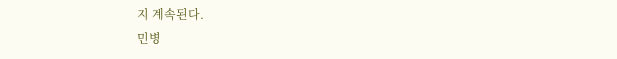지 계속된다.
민병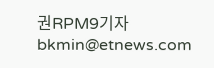권RPM9기자 bkmin@etnews.com